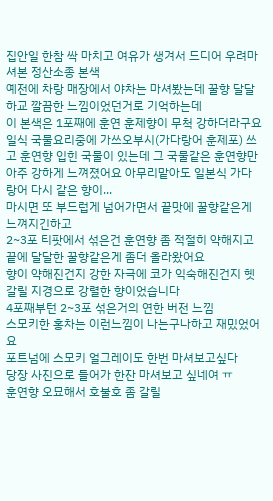집안일 한참 싹 마치고 여유가 생겨서 드디어 우려마셔본 정산소종 본색
예전에 차랑 매장에서 야차는 마셔봤는데 꿀향 달달하교 깔끔한 느낌이었던거로 기억하는데
이 본색은 1포째에 훈연 훈제향이 무척 강하더라구요
일식 국물요리중에 가쓰오부시(가다랑어 훈제포) 쓰고 훈연향 입힌 국물이 있는데 그 국물같은 훈연향만 아주 강하게 느껴졌어요 아무리맡아도 일본식 가다랑어 다시 같은 향이...
마시면 또 부드럽게 넘어가면서 끝맛에 꿀향같은게 느껴지긴하고
2~3포 티팟에서 섞은건 훈연향 좀 적절히 약해지고 끝에 달달한 꿀향같은게 좀더 올라왔어요
향이 약해진건지 강한 자극에 코가 익숙해진건지 헷갈릴 지경으로 강렬한 향이었습니다
4포째부턴 2~3포 섞은거의 연한 버전 느낌
스모키한 홍차는 이런느낌이 나는구나하고 재밌었어요
포트넘에 스모키 얼그레이도 한번 마셔보고싶다
당장 사진으로 들어가 한잔 마셔보고 싶네여 ㅠ
훈연향 오묘해서 호불호 좀 갈릴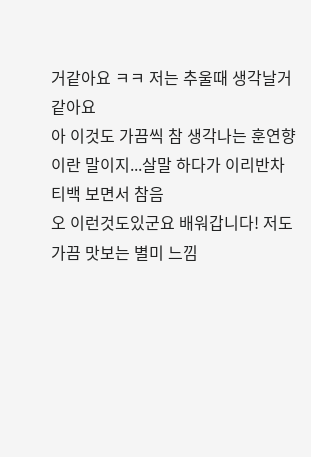거같아요 ㅋㅋ 저는 추울때 생각날거같아요
아 이것도 가끔씩 참 생각나는 훈연향이란 말이지...살말 하다가 이리반차 티백 보면서 참음
오 이런것도있군요 배워갑니다! 저도 가끔 맛보는 별미 느낌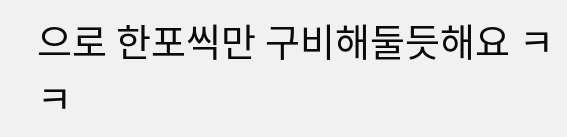으로 한포씩만 구비해둘듯해요 ㅋㅋ